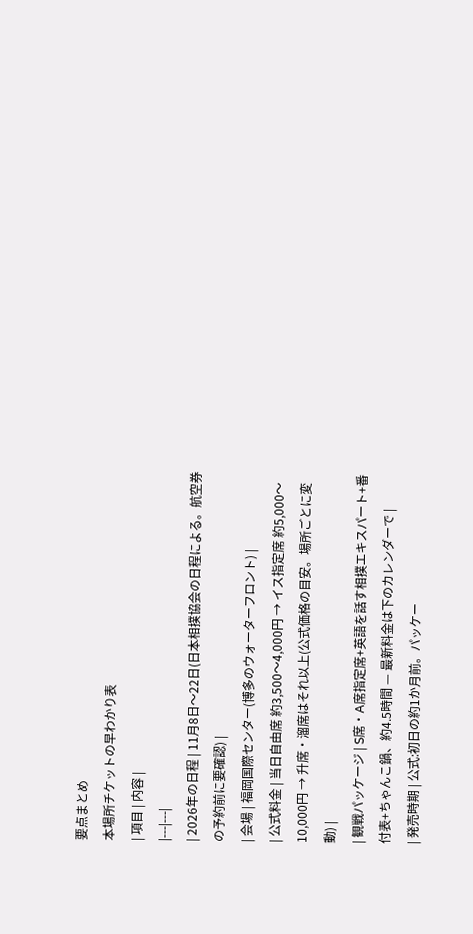要点まとめ
本場所チケットの早わかり表
| 項目 | 内容 |
|---|---|
| 2026年の日程 | 11月8日〜22日(日本相撲協会の日程による。航空券の予約前に要確認) |
| 会場 | 福岡国際センター(博多のウォーターフロント) |
| 公式料金 | 当日自由席 約3,500〜4,000円 → イス指定席 約5,000〜10,000円 → 升席・溜席はそれ以上(公式価格の目安。場所ごとに変動) |
| 観戦パッケージ | S席・A席指定席+英語を話す相撲エキスパート+番付表+ちゃんこ鍋、約4.5時間 — 最新料金は下のカレンダーで |
| 発売時期 | 公式:初日の約1か月前。パッケー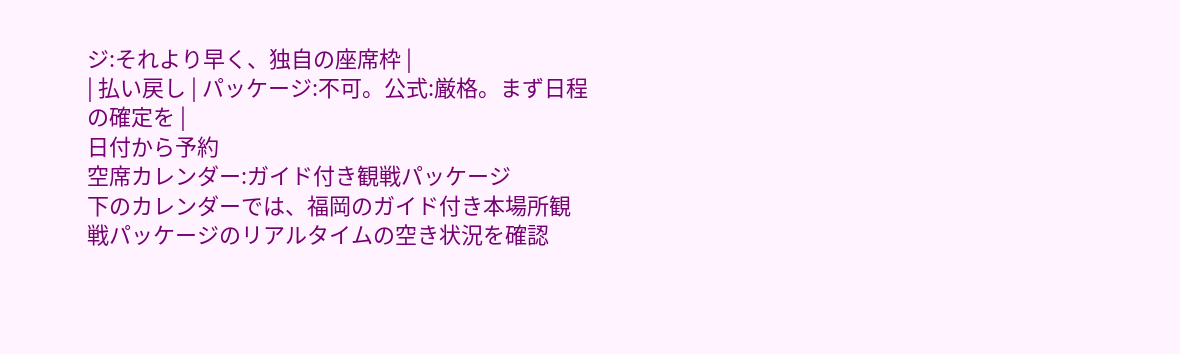ジ:それより早く、独自の座席枠 |
| 払い戻し | パッケージ:不可。公式:厳格。まず日程の確定を |
日付から予約
空席カレンダー:ガイド付き観戦パッケージ
下のカレンダーでは、福岡のガイド付き本場所観戦パッケージのリアルタイムの空き状況を確認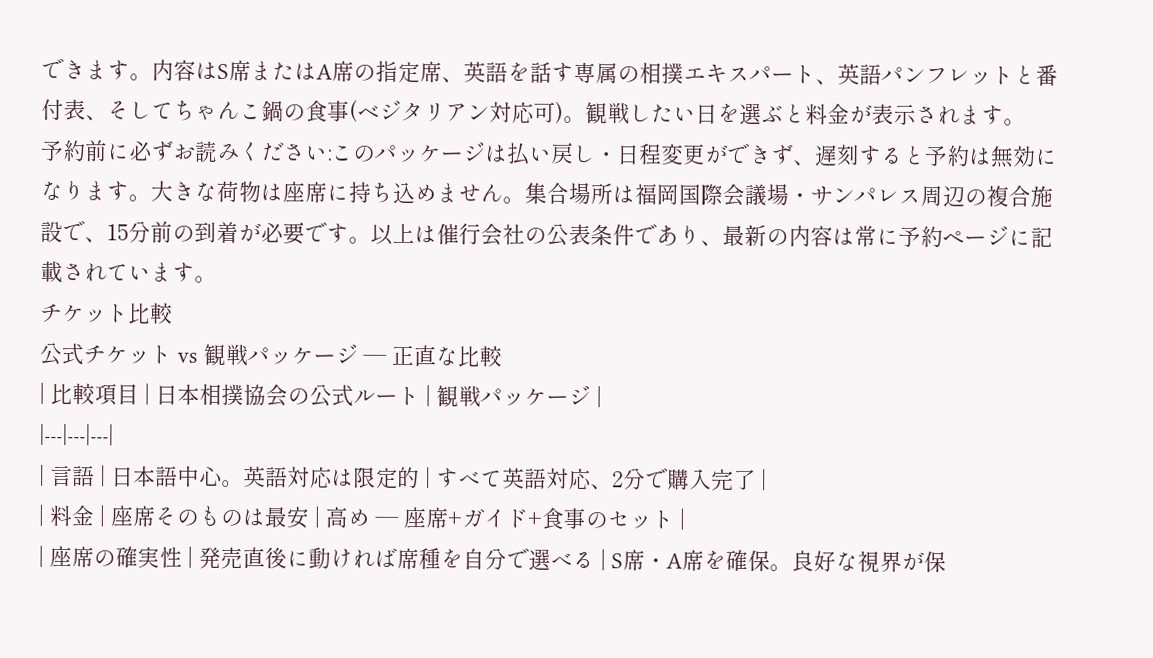できます。内容はS席またはA席の指定席、英語を話す専属の相撲エキスパート、英語パンフレットと番付表、そしてちゃんこ鍋の食事(ベジタリアン対応可)。観戦したい日を選ぶと料金が表示されます。
予約前に必ずお読みください:このパッケージは払い戻し・日程変更ができず、遅刻すると予約は無効になります。大きな荷物は座席に持ち込めません。集合場所は福岡国際会議場・サンパレス周辺の複合施設で、15分前の到着が必要です。以上は催行会社の公表条件であり、最新の内容は常に予約ページに記載されています。
チケット比較
公式チケット vs 観戦パッケージ — 正直な比較
| 比較項目 | 日本相撲協会の公式ルート | 観戦パッケージ |
|---|---|---|
| 言語 | 日本語中心。英語対応は限定的 | すべて英語対応、2分で購入完了 |
| 料金 | 座席そのものは最安 | 高め — 座席+ガイド+食事のセット |
| 座席の確実性 | 発売直後に動ければ席種を自分で選べる | S席・A席を確保。良好な視界が保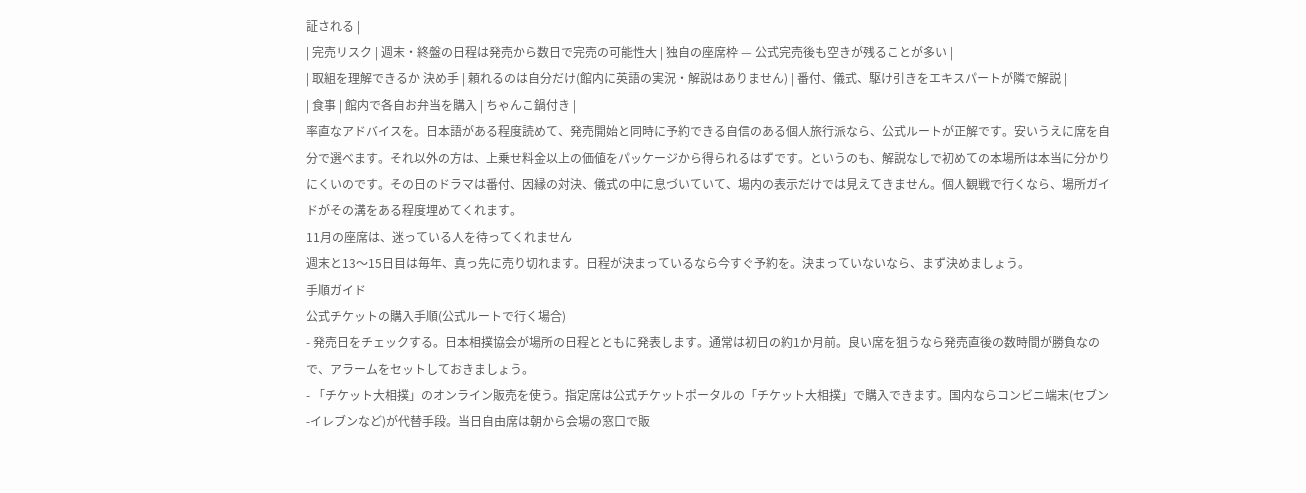証される |
| 完売リスク | 週末・終盤の日程は発売から数日で完売の可能性大 | 独自の座席枠 — 公式完売後も空きが残ることが多い |
| 取組を理解できるか 決め手 | 頼れるのは自分だけ(館内に英語の実況・解説はありません) | 番付、儀式、駆け引きをエキスパートが隣で解説 |
| 食事 | 館内で各自お弁当を購入 | ちゃんこ鍋付き |
率直なアドバイスを。日本語がある程度読めて、発売開始と同時に予約できる自信のある個人旅行派なら、公式ルートが正解です。安いうえに席を自分で選べます。それ以外の方は、上乗せ料金以上の価値をパッケージから得られるはずです。というのも、解説なしで初めての本場所は本当に分かりにくいのです。その日のドラマは番付、因縁の対決、儀式の中に息づいていて、場内の表示だけでは見えてきません。個人観戦で行くなら、場所ガイドがその溝をある程度埋めてくれます。
11月の座席は、迷っている人を待ってくれません
週末と13〜15日目は毎年、真っ先に売り切れます。日程が決まっているなら今すぐ予約を。決まっていないなら、まず決めましょう。
手順ガイド
公式チケットの購入手順(公式ルートで行く場合)
- 発売日をチェックする。日本相撲協会が場所の日程とともに発表します。通常は初日の約1か月前。良い席を狙うなら発売直後の数時間が勝負なので、アラームをセットしておきましょう。
- 「チケット大相撲」のオンライン販売を使う。指定席は公式チケットポータルの「チケット大相撲」で購入できます。国内ならコンビニ端末(セブン-イレブンなど)が代替手段。当日自由席は朝から会場の窓口で販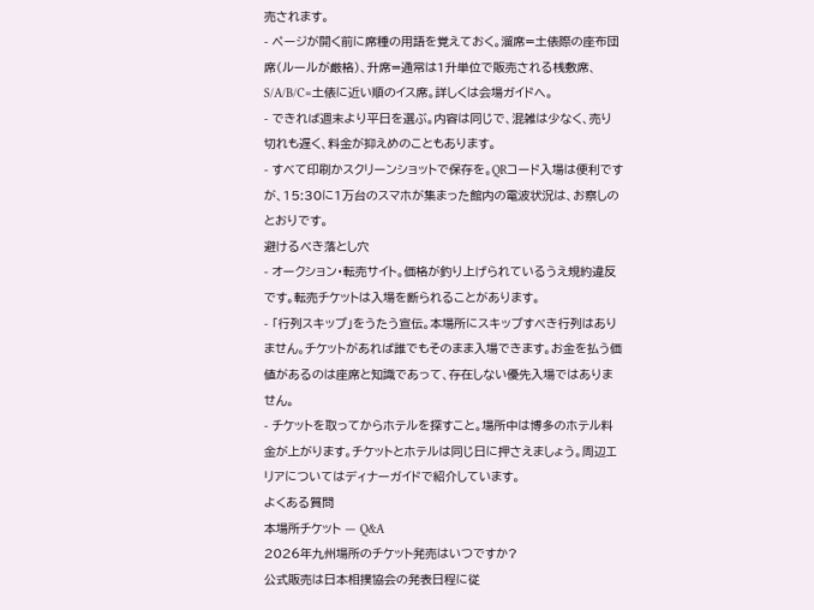売されます。
- ページが開く前に席種の用語を覚えておく。溜席=土俵際の座布団席(ルールが厳格)、升席=通常は1升単位で販売される桟敷席、S/A/B/C=土俵に近い順のイス席。詳しくは会場ガイドへ。
- できれば週末より平日を選ぶ。内容は同じで、混雑は少なく、売り切れも遅く、料金が抑えめのこともあります。
- すべて印刷かスクリーンショットで保存を。QRコード入場は便利ですが、15:30に1万台のスマホが集まった館内の電波状況は、お察しのとおりです。
避けるべき落とし穴
- オークション・転売サイト。価格が釣り上げられているうえ規約違反です。転売チケットは入場を断られることがあります。
- 「行列スキップ」をうたう宣伝。本場所にスキップすべき行列はありません。チケットがあれば誰でもそのまま入場できます。お金を払う価値があるのは座席と知識であって、存在しない優先入場ではありません。
- チケットを取ってからホテルを探すこと。場所中は博多のホテル料金が上がります。チケットとホテルは同じ日に押さえましょう。周辺エリアについてはディナーガイドで紹介しています。
よくある質問
本場所チケット — Q&A
2026年九州場所のチケット発売はいつですか?
公式販売は日本相撲協会の発表日程に従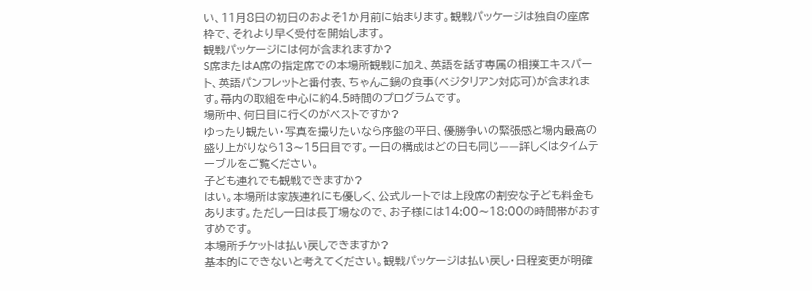い、11月8日の初日のおよそ1か月前に始まります。観戦パッケージは独自の座席枠で、それより早く受付を開始します。
観戦パッケージには何が含まれますか?
S席またはA席の指定席での本場所観戦に加え、英語を話す専属の相撲エキスパート、英語パンフレットと番付表、ちゃんこ鍋の食事(ベジタリアン対応可)が含まれます。幕内の取組を中心に約4.5時間のプログラムです。
場所中、何日目に行くのがベストですか?
ゆったり観たい・写真を撮りたいなら序盤の平日、優勝争いの緊張感と場内最高の盛り上がりなら13〜15日目です。一日の構成はどの日も同じ——詳しくはタイムテーブルをご覧ください。
子ども連れでも観戦できますか?
はい。本場所は家族連れにも優しく、公式ルートでは上段席の割安な子ども料金もあります。ただし一日は長丁場なので、お子様には14:00〜18:00の時間帯がおすすめです。
本場所チケットは払い戻しできますか?
基本的にできないと考えてください。観戦パッケージは払い戻し・日程変更が明確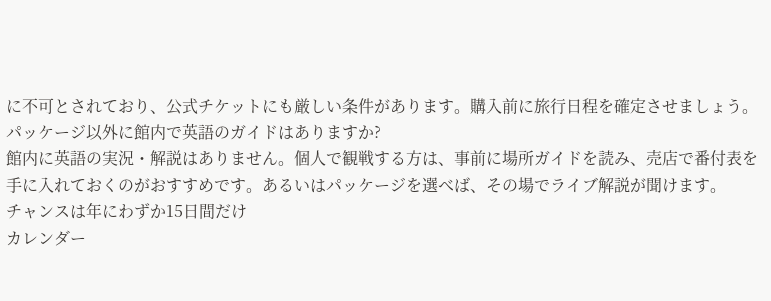に不可とされており、公式チケットにも厳しい条件があります。購入前に旅行日程を確定させましょう。
パッケージ以外に館内で英語のガイドはありますか?
館内に英語の実況・解説はありません。個人で観戦する方は、事前に場所ガイドを読み、売店で番付表を手に入れておくのがおすすめです。あるいはパッケージを選べば、その場でライブ解説が聞けます。
チャンスは年にわずか15日間だけ
カレンダー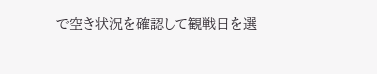で空き状況を確認して観戦日を選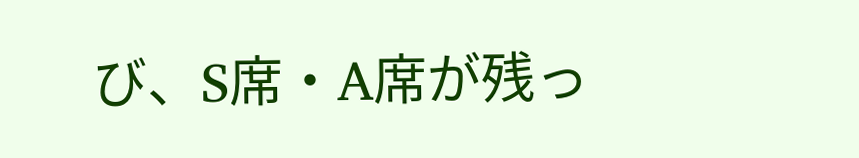び、S席・A席が残っ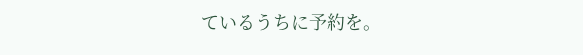ているうちに予約を。